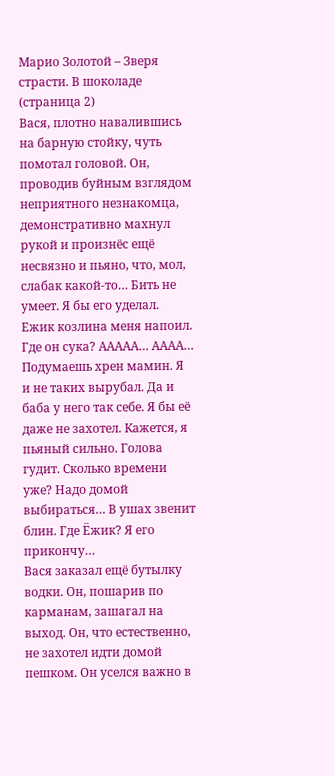Марио Золотой – Зверя страсти. В шоколаде (страница 2)
Вася, плотно навалившись на барную стойку, чуть помотал головой. Он, проводив буйным взглядом неприятного незнакомца, демонстративно махнул рукой и произнёс ещё несвязно и пьяно, что, мол, слабак какой-то… Бить не умеет. Я бы его уделал. Ежик козлина меня напоил. Где он сука? ААААА… АААА… Подумаешь хрен мамин. Я и не таких вырубал. Да и баба у него так себе. Я бы её даже не захотел. Кажется, я пьяный сильно. Голова гудит. Сколько времени уже? Надо домой выбираться… В ушах звенит блин. Где Ёжик? Я его прикончу…
Вася заказал ещё бутылку водки. Он, пошарив по карманам, зашагал на выход. Он, что естественно, не захотел идти домой пешком. Он уселся важно в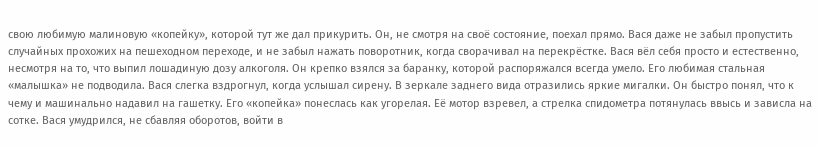свою любимую малиновую «копейку», которой тут же дал прикурить. Он, не смотря на своё состояние, поехал прямо. Вася даже не забыл пропустить случайных прохожих на пешеходном переходе, и не забыл нажать поворотник, когда сворачивал на перекрёстке. Вася вёл себя просто и естественно, несмотря на то, что выпил лошадиную дозу алкоголя. Он крепко взялся за баранку, которой распоряжался всегда умело. Его любимая стальная «малышка» не подводила. Вася слегка вздрогнул, когда услышал сирену. В зеркале заднего вида отразились яркие мигалки. Он быстро понял, что к чему и машинально надавил на гашетку. Его «копейка» понеслась как угорелая. Её мотор взревел, а стрелка спидометра потянулась ввысь и зависла на сотке. Вася умудрился, не сбавляя оборотов, войти в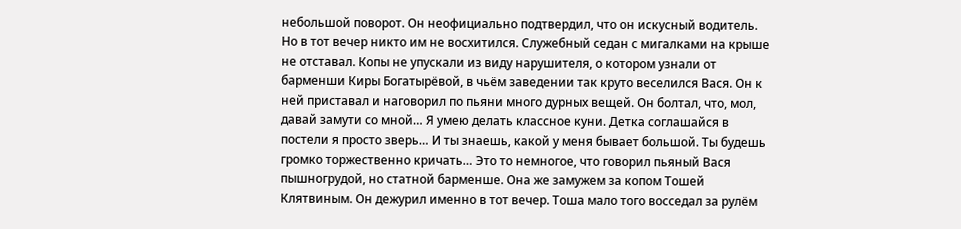небольшой поворот. Он неофициально подтвердил, что он искусный водитель. Но в тот вечер никто им не восхитился. Служебный седан с мигалками на крыше не отставал. Копы не упускали из виду нарушителя, о котором узнали от барменши Киры Богатырёвой, в чьём заведении так круто веселился Вася. Он к ней приставал и наговорил по пьяни много дурных вещей. Он болтал, что, мол, давай замути со мной… Я умею делать классное куни. Детка соглашайся в постели я просто зверь… И ты знаешь, какой у меня бывает большой. Ты будешь громко торжественно кричать… Это то немногое, что говорил пьяный Вася пышногрудой, но статной барменше. Она же замужем за копом Тошей Клятвиным. Он дежурил именно в тот вечер. Тоша мало того восседал за рулём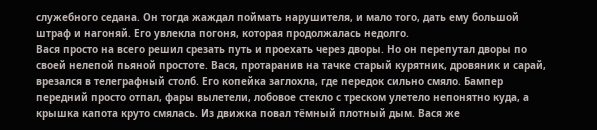служебного седана. Он тогда жаждал поймать нарушителя, и мало того, дать ему большой штраф и нагоняй. Его увлекла погоня, которая продолжалась недолго.
Вася просто на всего решил срезать путь и проехать через дворы. Но он перепутал дворы по своей нелепой пьяной простоте. Вася, протаранив на тачке старый курятник, дровяник и сарай, врезался в телеграфный столб. Его копейка заглохла, где передок сильно смяло. Бампер передний просто отпал, фары вылетели, лобовое стекло с треском улетело непонятно куда, а крышка капота круто смялась. Из движка повал тёмный плотный дым. Вася же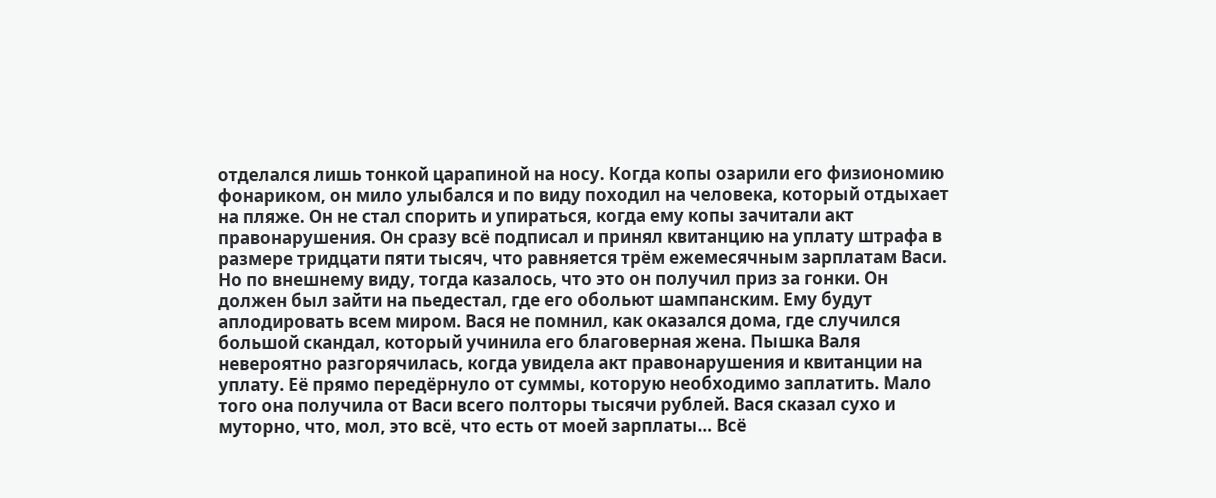отделался лишь тонкой царапиной на носу. Когда копы озарили его физиономию фонариком, он мило улыбался и по виду походил на человека, который отдыхает на пляже. Он не стал спорить и упираться, когда ему копы зачитали акт правонарушения. Он сразу всё подписал и принял квитанцию на уплату штрафа в размере тридцати пяти тысяч, что равняется трём ежемесячным зарплатам Васи. Но по внешнему виду, тогда казалось, что это он получил приз за гонки. Он должен был зайти на пьедестал, где его обольют шампанским. Ему будут аплодировать всем миром. Вася не помнил, как оказался дома, где случился большой скандал, который учинила его благоверная жена. Пышка Валя невероятно разгорячилась, когда увидела акт правонарушения и квитанции на уплату. Её прямо передёрнуло от суммы, которую необходимо заплатить. Мало того она получила от Васи всего полторы тысячи рублей. Вася сказал сухо и муторно, что, мол, это всё, что есть от моей зарплаты… Всё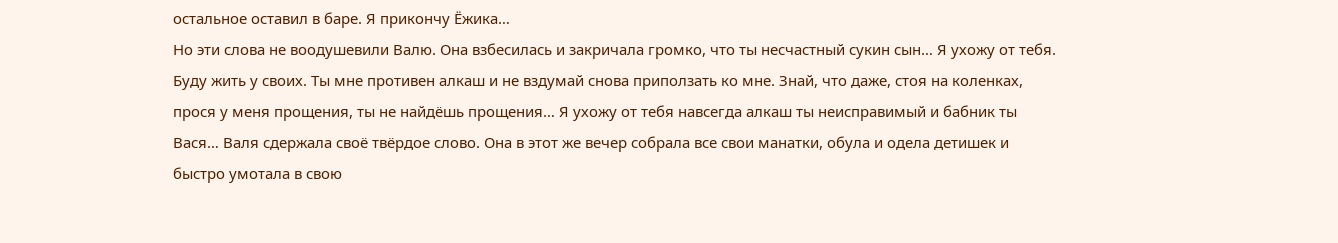остальное оставил в баре. Я прикончу Ёжика…
Но эти слова не воодушевили Валю. Она взбесилась и закричала громко, что ты несчастный сукин сын… Я ухожу от тебя. Буду жить у своих. Ты мне противен алкаш и не вздумай снова приползать ко мне. Знай, что даже, стоя на коленках, прося у меня прощения, ты не найдёшь прощения… Я ухожу от тебя навсегда алкаш ты неисправимый и бабник ты Вася… Валя сдержала своё твёрдое слово. Она в этот же вечер собрала все свои манатки, обула и одела детишек и быстро умотала в свою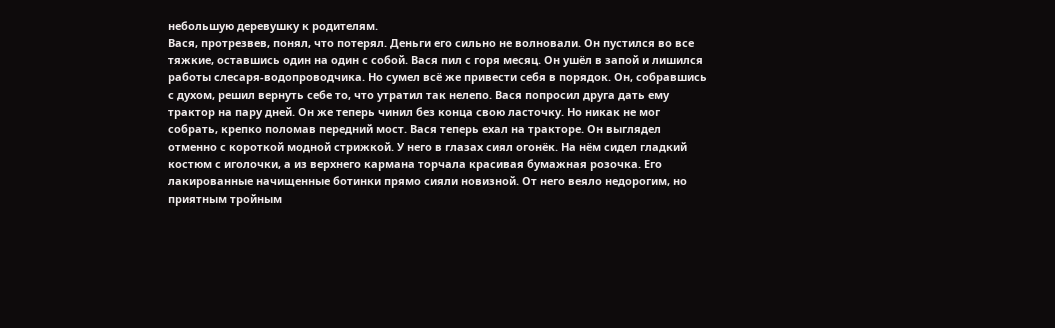небольшую деревушку к родителям.
Вася, протрезвев, понял, что потерял. Деньги его сильно не волновали. Он пустился во все тяжкие, оставшись один на один с собой. Вася пил с горя месяц. Он ушёл в запой и лишился работы слесаря-водопроводчика. Но сумел всё же привести себя в порядок. Он, собравшись с духом, решил вернуть себе то, что утратил так нелепо. Вася попросил друга дать ему трактор на пару дней. Он же теперь чинил без конца свою ласточку. Но никак не мог собрать, крепко поломав передний мост. Вася теперь ехал на тракторе. Он выглядел отменно с короткой модной стрижкой. У него в глазах сиял огонёк. На нём сидел гладкий костюм с иголочки, а из верхнего кармана торчала красивая бумажная розочка. Его лакированные начищенные ботинки прямо сияли новизной. От него веяло недорогим, но приятным тройным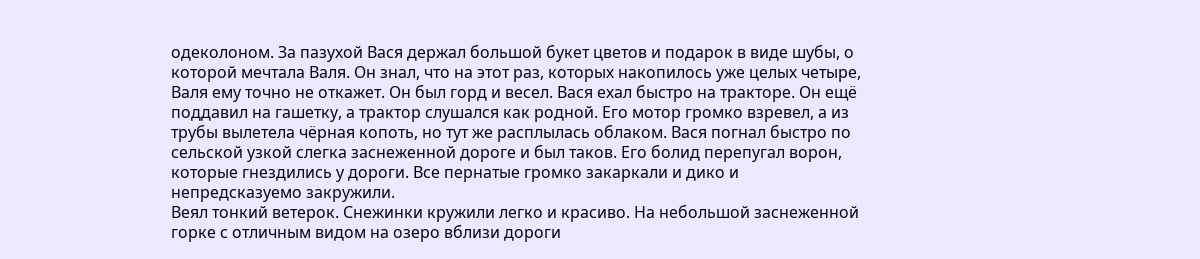одеколоном. За пазухой Вася держал большой букет цветов и подарок в виде шубы, о которой мечтала Валя. Он знал, что на этот раз, которых накопилось уже целых четыре, Валя ему точно не откажет. Он был горд и весел. Вася ехал быстро на тракторе. Он ещё поддавил на гашетку, а трактор слушался как родной. Его мотор громко взревел, а из трубы вылетела чёрная копоть, но тут же расплылась облаком. Вася погнал быстро по сельской узкой слегка заснеженной дороге и был таков. Его болид перепугал ворон, которые гнездились у дороги. Все пернатые громко закаркали и дико и непредсказуемо закружили.
Веял тонкий ветерок. Снежинки кружили легко и красиво. На небольшой заснеженной горке с отличным видом на озеро вблизи дороги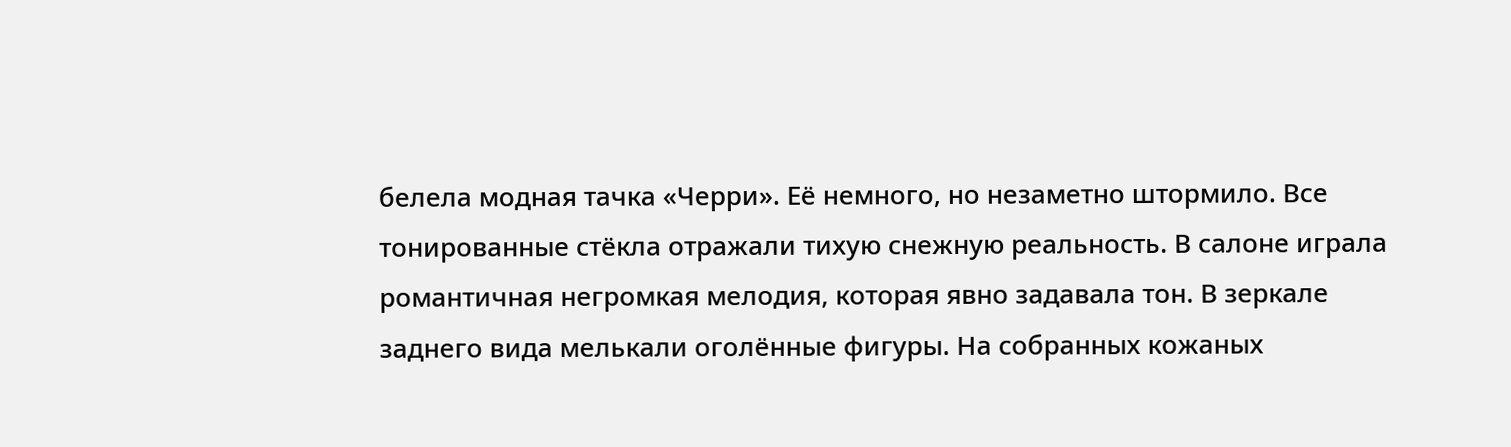белела модная тачка «Черри». Её немного, но незаметно штормило. Все тонированные стёкла отражали тихую снежную реальность. В салоне играла романтичная негромкая мелодия, которая явно задавала тон. В зеркале заднего вида мелькали оголённые фигуры. На собранных кожаных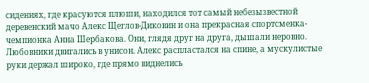сидениях, где красуются плюши, находился тот самый небезызвестной деревенский мачо Алекс Щеглов-Диковин и она прекрасная спортсменка-чемпионка Анна Шербакова. Они, глядя друг на друга, дышали неровно. Любовники двигались в унисон. Алекс распластался на спине, а мускулистые руки держал широко, где прямо виднелись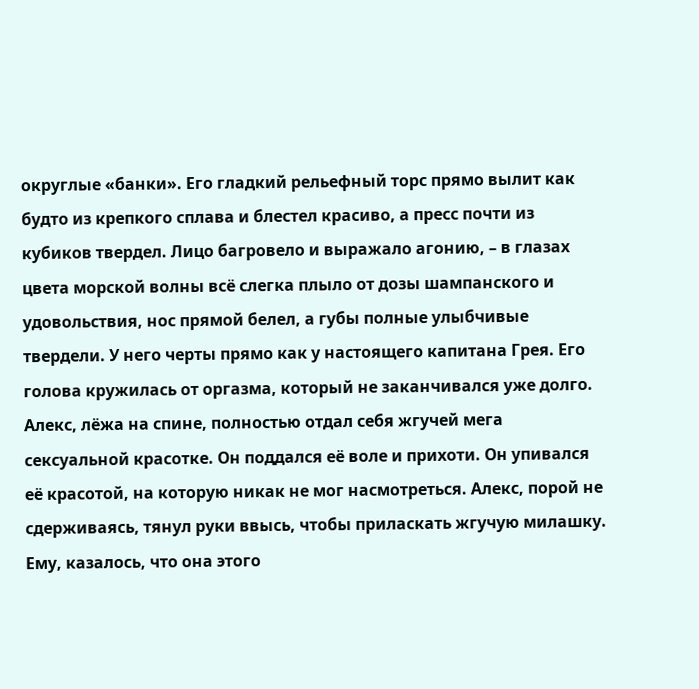округлые «банки». Его гладкий рельефный торс прямо вылит как будто из крепкого сплава и блестел красиво, а пресс почти из кубиков твердел. Лицо багровело и выражало агонию, – в глазах цвета морской волны всё слегка плыло от дозы шампанского и удовольствия, нос прямой белел, а губы полные улыбчивые твердели. У него черты прямо как у настоящего капитана Грея. Его голова кружилась от оргазма, который не заканчивался уже долго. Алекс, лёжа на спине, полностью отдал себя жгучей мега сексуальной красотке. Он поддался её воле и прихоти. Он упивался её красотой, на которую никак не мог насмотреться. Алекс, порой не сдерживаясь, тянул руки ввысь, чтобы приласкать жгучую милашку. Ему, казалось, что она этого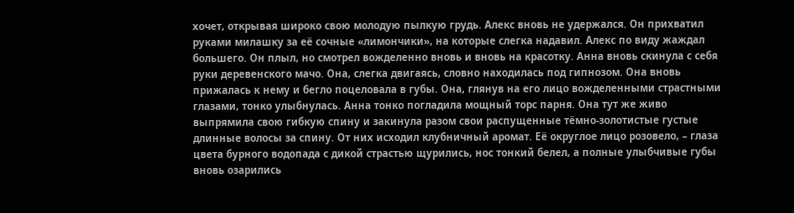хочет, открывая широко свою молодую пылкую грудь. Алекс вновь не удержался. Он прихватил руками милашку за её сочные «лимончики», на которые слегка надавил. Алекс по виду жаждал большего. Он плыл, но смотрел вожделенно вновь и вновь на красотку. Анна вновь скинула с себя руки деревенского мачо. Она, слегка двигаясь, словно находилась под гипнозом. Она вновь прижалась к нему и бегло поцеловала в губы. Она, глянув на его лицо вожделенными страстными глазами, тонко улыбнулась. Анна тонко погладила мощный торс парня. Она тут же живо выпрямила свою гибкую спину и закинула разом свои распущенные тёмно-золотистые густые длинные волосы за спину. От них исходил клубничный аромат. Её округлое лицо розовело, – глаза цвета бурного водопада с дикой страстью щурились, нос тонкий белел, а полные улыбчивые губы вновь озарились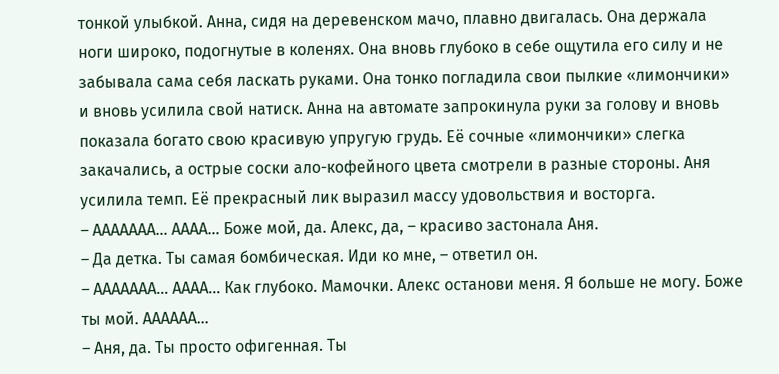тонкой улыбкой. Анна, сидя на деревенском мачо, плавно двигалась. Она держала ноги широко, подогнутые в коленях. Она вновь глубоко в себе ощутила его силу и не забывала сама себя ласкать руками. Она тонко погладила свои пылкие «лимончики» и вновь усилила свой натиск. Анна на автомате запрокинула руки за голову и вновь показала богато свою красивую упругую грудь. Её сочные «лимончики» слегка закачались, а острые соски ало-кофейного цвета смотрели в разные стороны. Аня усилила темп. Её прекрасный лик выразил массу удовольствия и восторга.
– ААААААА… АААА… Боже мой, да. Алекс, да, – красиво застонала Аня.
– Да детка. Ты самая бомбическая. Иди ко мне, – ответил он.
– ААААААА… АААА… Как глубоко. Мамочки. Алекс останови меня. Я больше не могу. Боже ты мой. АААААА…
– Аня, да. Ты просто офигенная. Ты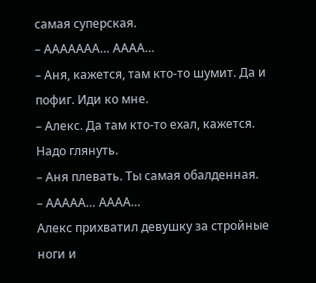самая суперская.
– ААААААА… АААА…
– Аня, кажется, там кто-то шумит. Да и пофиг. Иди ко мне.
– Алекс. Да там кто-то ехал, кажется. Надо глянуть.
– Аня плевать. Ты самая обалденная.
– ААААА… АААА…
Алекс прихватил девушку за стройные ноги и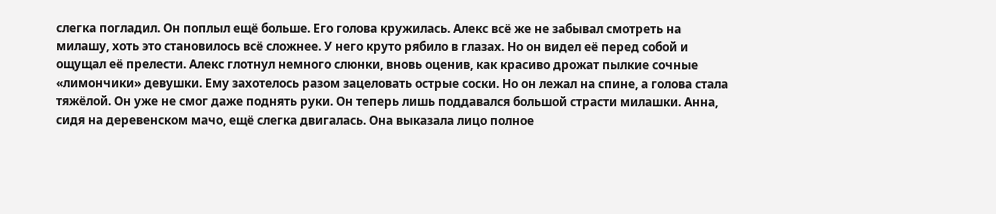слегка погладил. Он поплыл ещё больше. Его голова кружилась. Алекс всё же не забывал смотреть на милашу, хоть это становилось всё сложнее. У него круто рябило в глазах. Но он видел её перед собой и ощущал её прелести. Алекс глотнул немного слюнки, вновь оценив, как красиво дрожат пылкие сочные «лимончики» девушки. Ему захотелось разом зацеловать острые соски. Но он лежал на спине, а голова стала тяжёлой. Он уже не смог даже поднять руки. Он теперь лишь поддавался большой страсти милашки. Анна, сидя на деревенском мачо, ещё слегка двигалась. Она выказала лицо полное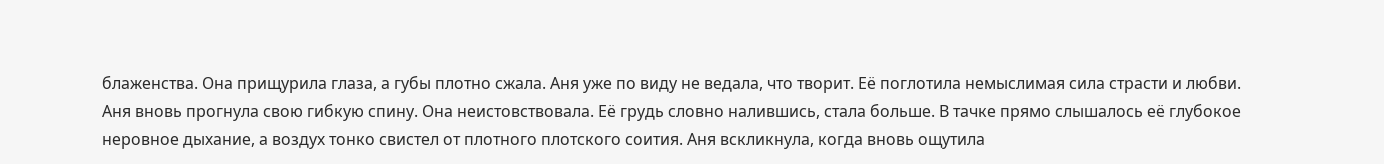блаженства. Она прищурила глаза, а губы плотно сжала. Аня уже по виду не ведала, что творит. Её поглотила немыслимая сила страсти и любви. Аня вновь прогнула свою гибкую спину. Она неистовствовала. Её грудь словно налившись, стала больше. В тачке прямо слышалось её глубокое неровное дыхание, а воздух тонко свистел от плотного плотского соития. Аня вскликнула, когда вновь ощутила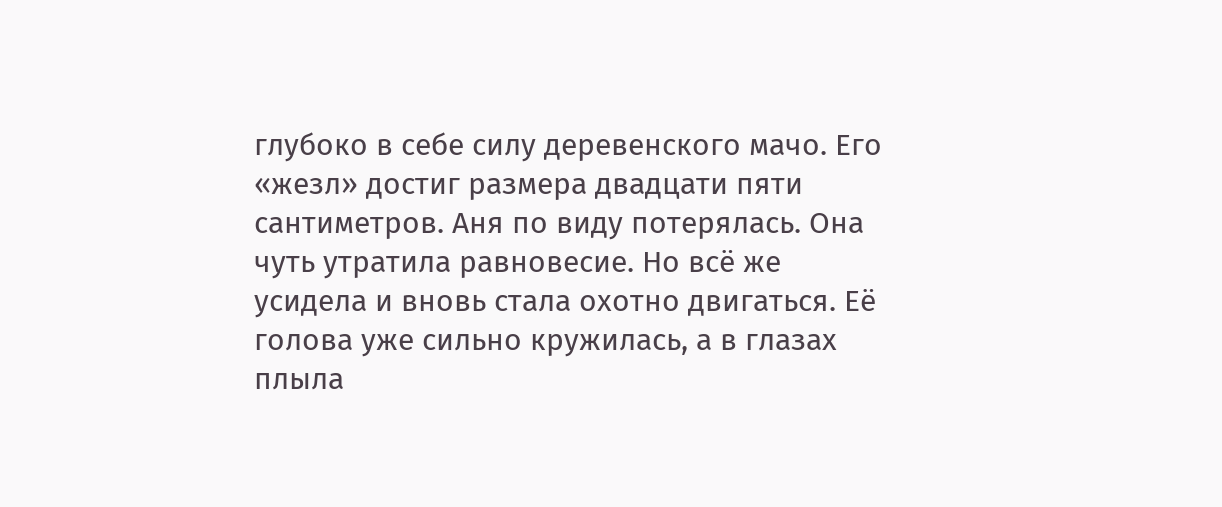глубоко в себе силу деревенского мачо. Его «жезл» достиг размера двадцати пяти сантиметров. Аня по виду потерялась. Она чуть утратила равновесие. Но всё же усидела и вновь стала охотно двигаться. Её голова уже сильно кружилась, а в глазах плыла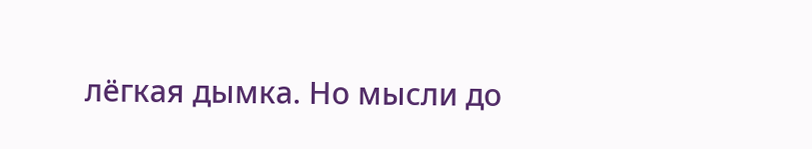лёгкая дымка. Но мысли до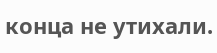конца не утихали.